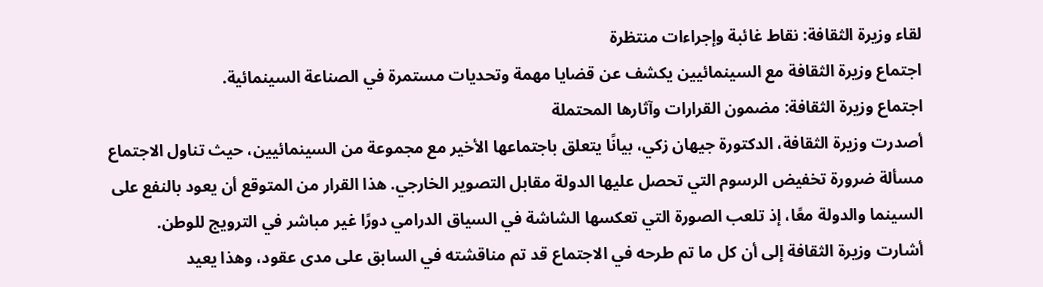لقاء وزيرة الثقافة: نقاط غائبة وإجراءات منتظرة
اجتماع وزيرة الثقافة مع السينمائيين يكشف عن قضايا مهمة وتحديات مستمرة في الصناعة السينمائية.
اجتماع وزيرة الثقافة: مضمون القرارات وآثارها المحتملة
أصدرت وزيرة الثقافة، الدكتورة جيهان زكي، بيانًا يتعلق باجتماعها الأخير مع مجموعة من السينمائيين، حيث تناول الاجتماع مسألة ضرورة تخفيض الرسوم التي تحصل عليها الدولة مقابل التصوير الخارجي. هذا القرار من المتوقع أن يعود بالنفع على السينما والدولة معًا، إذ تلعب الصورة التي تعكسها الشاشة في السياق الدرامي دورًا غير مباشر في الترويج للوطن.
أشارت وزيرة الثقافة إلى أن كل ما تم طرحه في الاجتماع قد تم مناقشته في السابق على مدى عقود، وهذا يعيد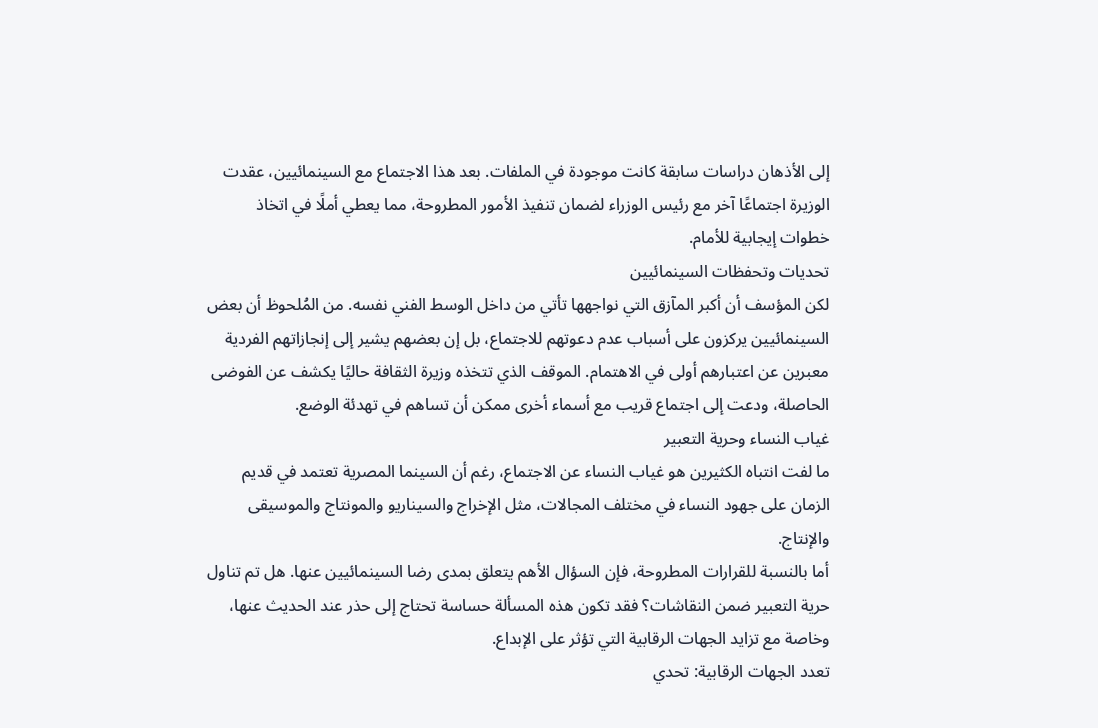إلى الأذهان دراسات سابقة كانت موجودة في الملفات. بعد هذا الاجتماع مع السينمائيين، عقدت الوزيرة اجتماعًا آخر مع رئيس الوزراء لضمان تنفيذ الأمور المطروحة، مما يعطي أملًا في اتخاذ خطوات إيجابية للأمام.
تحديات وتحفظات السينمائيين
لكن المؤسف أن أكبر المآزق التي نواجهها تأتي من داخل الوسط الفني نفسه. من المُلحوظ أن بعض السينمائيين يركزون على أسباب عدم دعوتهم للاجتماع، بل إن بعضهم يشير إلى إنجازاتهم الفردية معبرين عن اعتبارهم أولى في الاهتمام. الموقف الذي تتخذه وزيرة الثقافة حاليًا يكشف عن الفوضى الحاصلة، ودعت إلى اجتماع قريب مع أسماء أخرى ممكن أن تساهم في تهدئة الوضع.
غياب النساء وحرية التعبير
ما لفت انتباه الكثيرين هو غياب النساء عن الاجتماع، رغم أن السينما المصرية تعتمد في قديم الزمان على جهود النساء في مختلف المجالات، مثل الإخراج والسيناريو والمونتاج والموسيقى والإنتاج.
أما بالنسبة للقرارات المطروحة، فإن السؤال الأهم يتعلق بمدى رضا السينمائيين عنها. هل تم تناول حرية التعبير ضمن النقاشات؟ فقد تكون هذه المسألة حساسة تحتاج إلى حذر عند الحديث عنها، وخاصة مع تزايد الجهات الرقابية التي تؤثر على الإبداع.
تعدد الجهات الرقابية: تحدي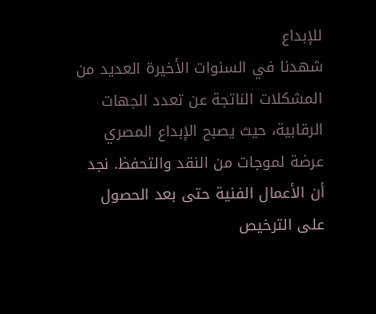للإبداع
شهدنا في السنوات الأخيرة العديد من المشكلات الناتجة عن تعدد الجهات الرقابية، حيث يصبح الإبداع المصري عرضة لموجات من النقد والتحفظ. نجد أن الأعمال الفنية حتى بعد الحصول على الترخيص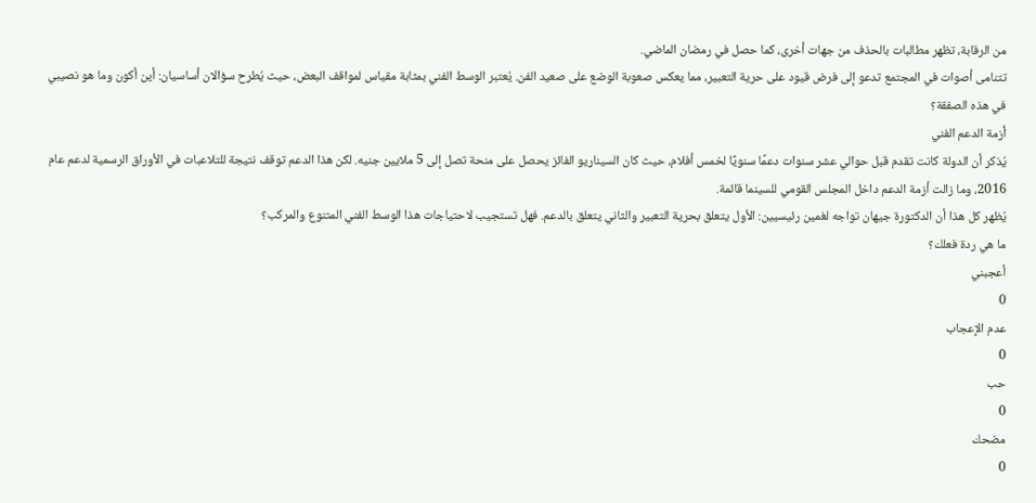من الرقابة، تظهر مطالبات بالحذف من جهات أخرى، كما حصل في رمضان الماضي.
تتنامى أصوات في المجتمع تدعو إلى فرض قيود على حرية التعبير، مما يعكس صعوبة الوضع على صعيد الفن. يُعتبر الوسط الفني بمثابة مقياس لمواقف البعض، حيث يُطرح سؤالان أساسيان: أين أكون وما هو نصيبي في هذه الصفقة؟
أزمة الدعم الفني
يُذكر أن الدولة كانت تقدم قبل حوالي عشر سنوات دعمًا سنويًا لخمس أفلام، حيث كان السيناريو الفائز يحصل على منحة تصل إلى 5 ملايين جنيه. لكن هذا الدعم توقف نتيجة للتلاعبات في الأوراق الرسمية لدعم عام 2016، وما زالت أزمة الدعم داخل المجلس القومي للسينما قائمة.
يُظهر كل هذا أن الدكتورة جيهان تواجه لغمين رئيسيين: الأول يتعلق بحرية التعبير والثاني يتعلق بالدعم. فهل تستجيب لاحتياجات هذا الوسط الفني المتنوع والمركب؟
ما هي ردة فعلك؟
أعجبني
0
عدم الإعجاب
0
حب
0
مضحك
0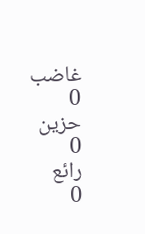غاضب
0
حزين
0
رائع
0